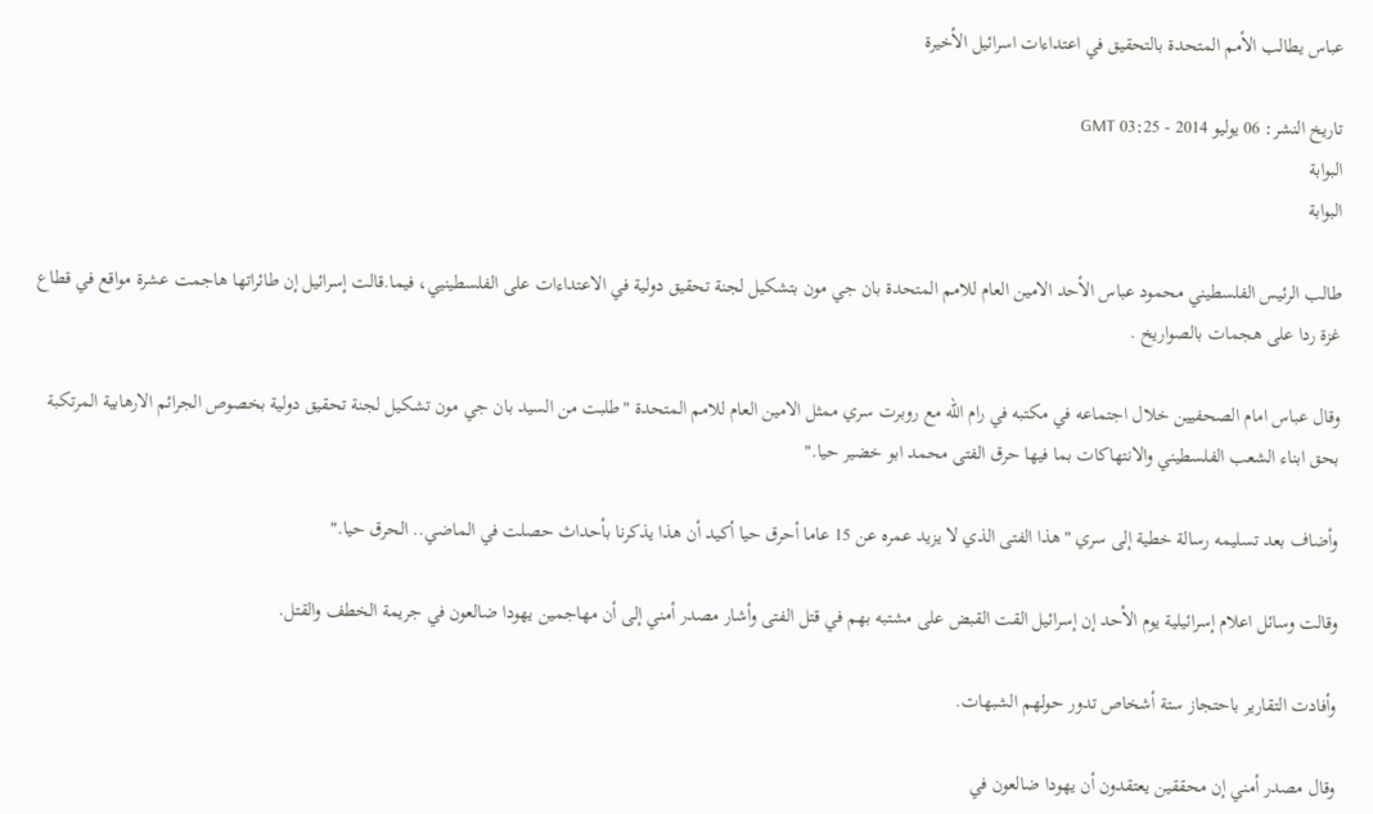عباس يطالب الأمم المتحدة بالتحقيق في اعتداءات اسرائيل الأخيرة

تاريخ النشر: 06 يوليو 2014 - 03:25 GMT
البوابة
البوابة

طالب الرئيس الفلسطيني محمود عباس الأحد الامين العام للامم المتحدة بان جي مون بتشكيل لجنة تحقيق دولية في الاعتداءات على الفلسطينيي، فيما.قالت إسرائيل إن طائراتها هاجمت عشرة مواقع في قطاع غزة ردا على هجمات بالصواريخ .

وقال عباس امام الصحفيين خلال اجتماعه في مكتبه في رام الله مع روبرت سري ممثل الامين العام للامم المتحدة "طلبت من السيد بان جي مون تشكيل لجنة تحقيق دولية بخصوص الجرائم الارهابية المرتكبة بحق ابناء الشعب الفلسطيني والانتهاكات بما فيها حرق الفتى محمد ابو خضير حيا."

وأضاف بعد تسليمه رسالة خطية إلى سري "هذا الفتى الذي لا يزيد عمره عن 15 عاما أحرق حيا أكيد أن هذا يذكرنا بأحداث حصلت في الماضي.. الحرق حيا."

وقالت وسائل اعلام إسرائيلية يوم الأحد إن إسرائيل القت القبض على مشتبه بهم في قتل الفتى وأشار مصدر أمني إلى أن مهاجمين يهودا ضالعون في جريمة الخطف والقتل.

وأفادت التقارير باحتجاز ستة أشخاص تدور حولهم الشبهات.

وقال مصدر أمني إن محققين يعتقدون أن يهودا ضالعون في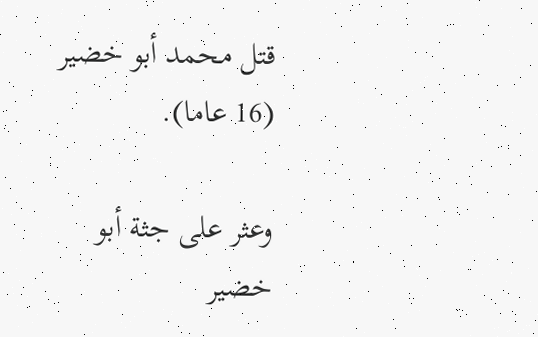قتل محمد أبو خضير (16 عاما).

وعثر على جثة أبو خضير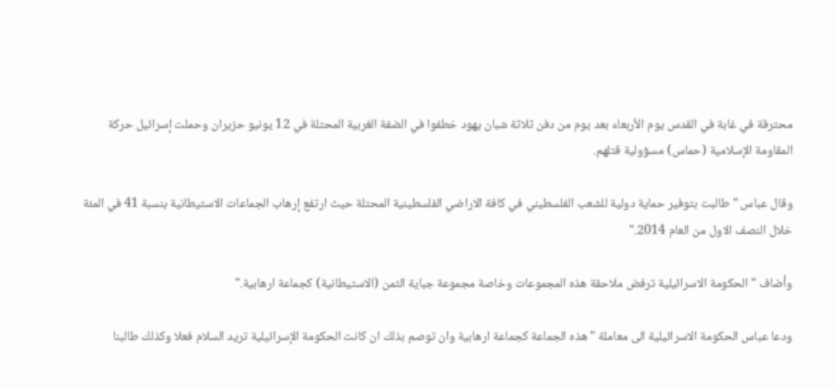محترقة في غابة في القدس يوم الأربعاء بعد يوم من دفن ثلاثة شبان يهود خطفوا في الضفة الغربية المحتلة في 12 يونيو حزيران وحملت إسرائيل حركة المقاومة الإسلامية (حماس) مسؤولية قتلهم.

وقال عباس "طالبت بتوفير حماية دولية للشعب الفلسطيني في كافة الاراضي الفلسطينية المحتلة حيث ارتفع إرهاب الجماعات الاستيطانية بنسبة 41 في المئة خلال النصف الاول من العام 2014."

وأضاف "الحكومة الاسرائيلية ترفض ملاحقة هذه المجموعات وخاصة مجموعة جباية الثمن (الاستيطانية) كجماعة ارهابية."

ودعا عباس الحكومة الاسرائيلية الى معاملة "هذه الجماعة كجماعة ارهابية وان توصم بذلك ان كانت الحكومة الإسرائيلية تريد السلام فعلا وكذلك طالبنا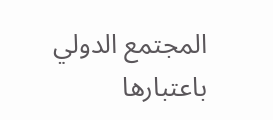المجتمع الدولي باعتبارها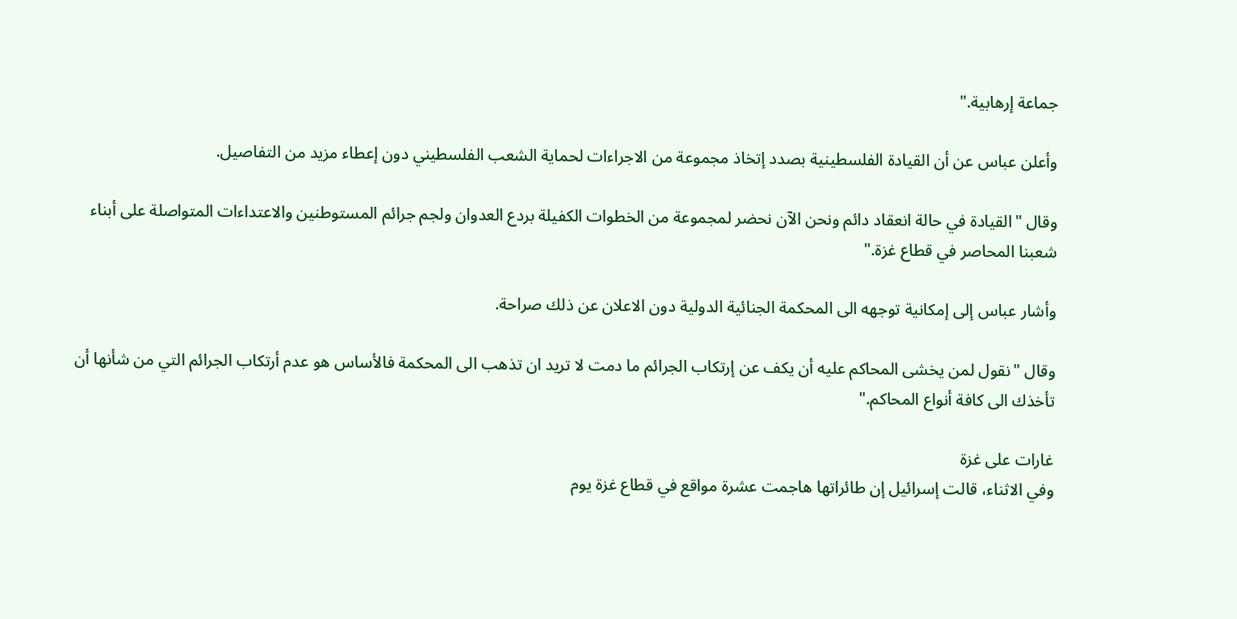جماعة إرهابية."

وأعلن عباس عن أن القيادة الفلسطينية بصدد إتخاذ مجموعة من الاجراءات لحماية الشعب الفلسطيني دون إعطاء مزيد من التفاصيل.

وقال "القيادة في حالة انعقاد دائم ونحن الآن نحضر لمجموعة من الخطوات الكفيلة بردع العدوان ولجم جرائم المستوطنين والاعتداءات المتواصلة على أبناء شعبنا المحاصر في قطاع غزة."

وأشار عباس إلى إمكانية توجهه الى المحكمة الجنائية الدولية دون الاعلان عن ذلك صراحة.

وقال "نقول لمن يخشى المحاكم عليه أن يكف عن إرتكاب الجرائم ما دمت لا تريد ان تذهب الى المحكمة فالأساس هو عدم أرتكاب الجرائم التي من شأنها أن تأخذك الى كافة أنواع المحاكم."

غارات على غزة
وفي الاثناء، قالت إسرائيل إن طائراتها هاجمت عشرة مواقع في قطاع غزة يوم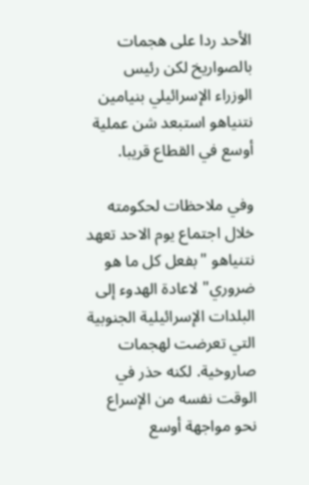الأحد ردا على هجمات بالصواريخ لكن رئيس الوزراء الإسرائيلي بنيامين نتنياهو استبعد شن عملية أوسع في القطاع قريبا.

وفي ملاحظات لحكومته خلال اجتماع يوم الاحد تعهد نتنياهو "بفعل كل ما هو ضروري" لاعادة الهدوء إلى البلدات الإسرائيلية الجنوبية التي تعرضت لهجمات صاروخية. لكنه حذر في الوقت نفسه من الإسراع نحو مواجهة أوسع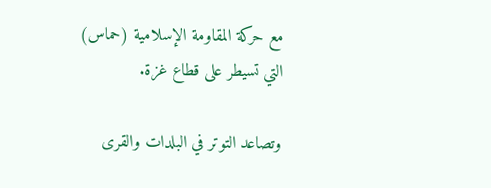مع حركة المقاومة الإسلامية (حماس) التي تسيطر على قطاع غزة.

وتصاعد التوتر في البلدات والقرى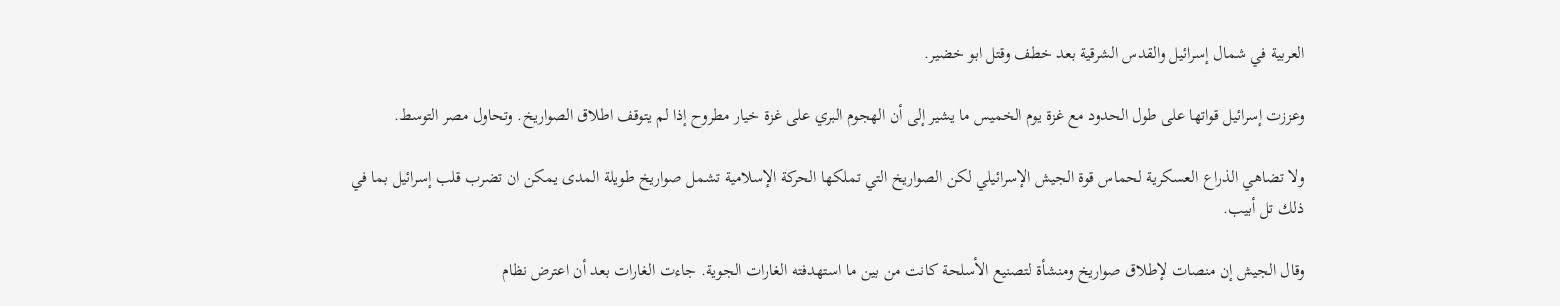العربية في شمال إسرائيل والقدس الشرقية بعد خطف وقتل ابو خضير.

وعززت إسرائيل قواتها على طول الحدود مع غزة يوم الخميس ما يشير إلى أن الهجوم البري على غزة خيار مطروح إذا لم يتوقف اطلاق الصواريخ. وتحاول مصر التوسط.

ولا تضاهي الذراع العسكرية لحماس قوة الجيش الإسرائيلي لكن الصواريخ التي تملكها الحركة الإسلامية تشمل صواريخ طويلة المدى يمكن ان تضرب قلب إسرائيل بما في ذلك تل أبيب.

وقال الجيش إن منصات لإطلاق صواريخ ومنشأة لتصنيع الأسلحة كانت من بين ما استهدفته الغارات الجوية. جاءت الغارات بعد أن اعترض نظام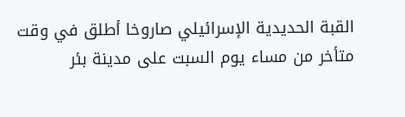القبة الحديدية الإسرائيلي صاروخا أطلق في وقت متأخر من مساء يوم السبت على مدينة بئر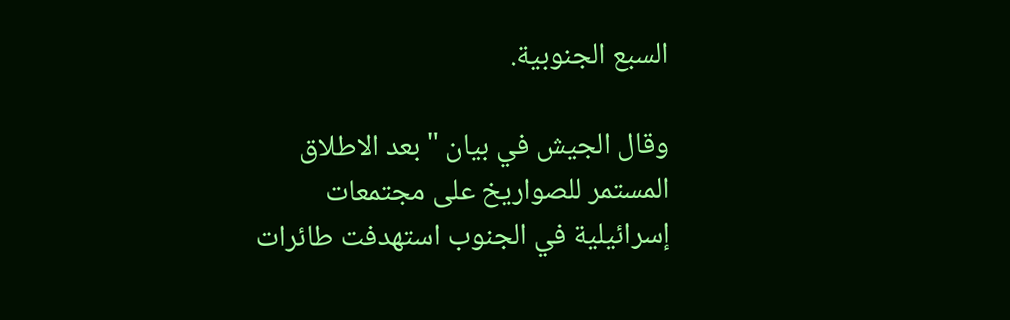السبع الجنوبية.

وقال الجيش في بيان "بعد الاطلاق المستمر للصواريخ على مجتمعات إسرائيلية في الجنوب استهدفت طائرات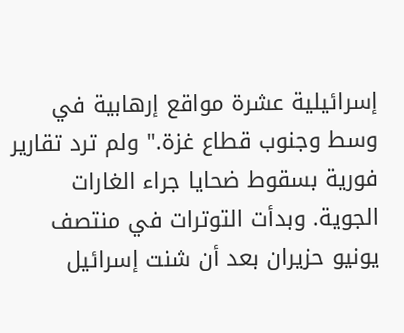إسرائيلية عشرة مواقع إرهابية في وسط وجنوب قطاع غزة." ولم ترد تقارير فورية بسقوط ضحايا جراء الغارات الجوية. وبدأت التوترات في منتصف يونيو حزيران بعد أن شنت إسرائيل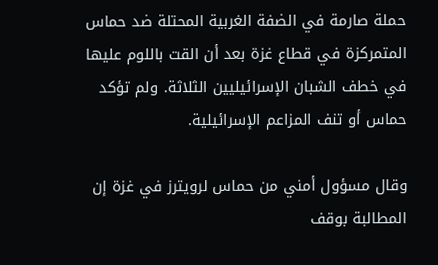حملة صارمة في الضفة الغربية المحتلة ضد حماس المتمركزة في قطاع غزة بعد أن القت باللوم عليها في خطف الشبان الإسرائيليين الثلاثة. ولم تؤكد حماس أو تنف المزاعم الإسرائيلية.

وقال مسؤول أمني من حماس لرويترز في غزة إن المطالبة بوقف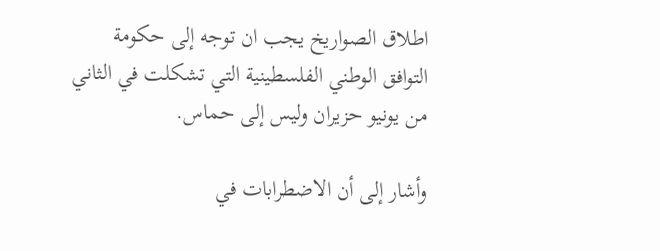اطلاق الصواريخ يجب ان توجه إلى حكومة التوافق الوطني الفلسطينية التي تشكلت في الثاني من يونيو حزيران وليس إلى حماس.

وأشار إلى أن الاضطرابات في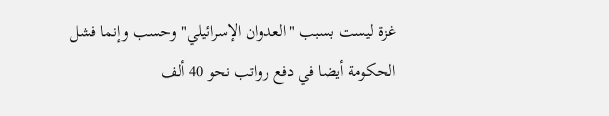غزة ليست بسبب "العدوان الإسرائيلي" وحسب وإنما فشل الحكومة أيضا في دفع رواتب نحو 40 ألف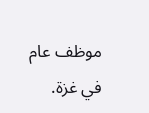موظف عام في غزة.